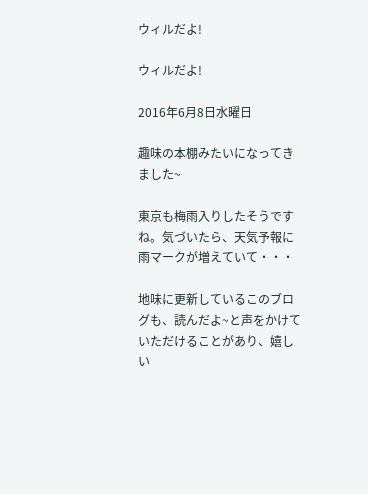ウィルだよ!

ウィルだよ!

2016年6月8日水曜日

趣味の本棚みたいになってきました~

東京も梅雨入りしたそうですね。気づいたら、天気予報に雨マークが増えていて・・・

地味に更新しているこのブログも、読んだよ~と声をかけていただけることがあり、嬉しい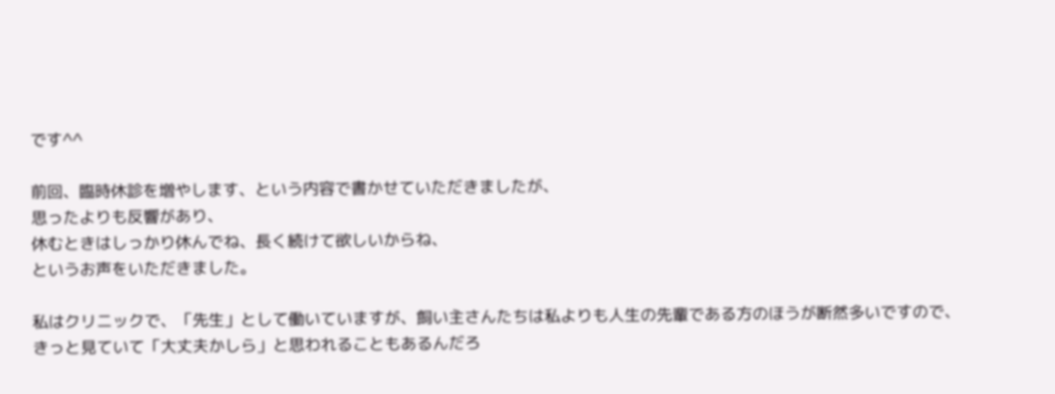です^^

前回、臨時休診を増やします、という内容で書かせていただきましたが、
思ったよりも反響があり、
休むときはしっかり休んでね、長く続けて欲しいからね、
というお声をいただきました。

私はクリニックで、「先生」として働いていますが、飼い主さんたちは私よりも人生の先輩である方のほうが断然多いですので、
きっと見ていて「大丈夫かしら」と思われることもあるんだろ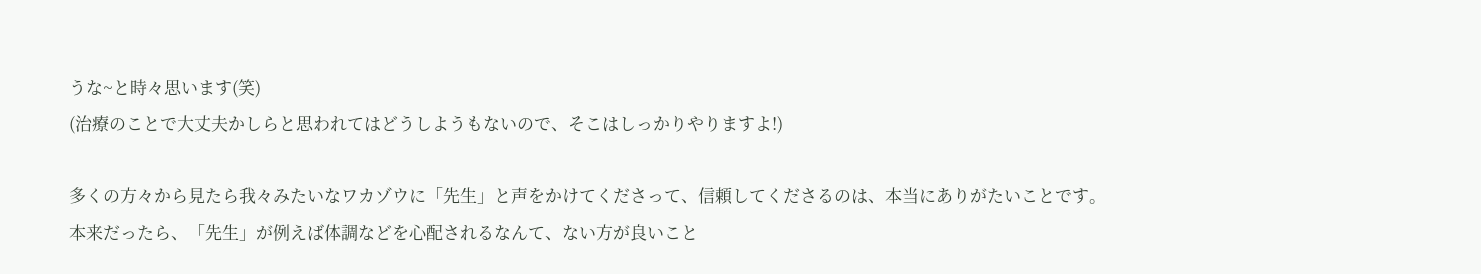うな~と時々思います(笑)
(治療のことで大丈夫かしらと思われてはどうしようもないので、そこはしっかりやりますよ!)

多くの方々から見たら我々みたいなワカゾウに「先生」と声をかけてくださって、信頼してくださるのは、本当にありがたいことです。
本来だったら、「先生」が例えば体調などを心配されるなんて、ない方が良いこと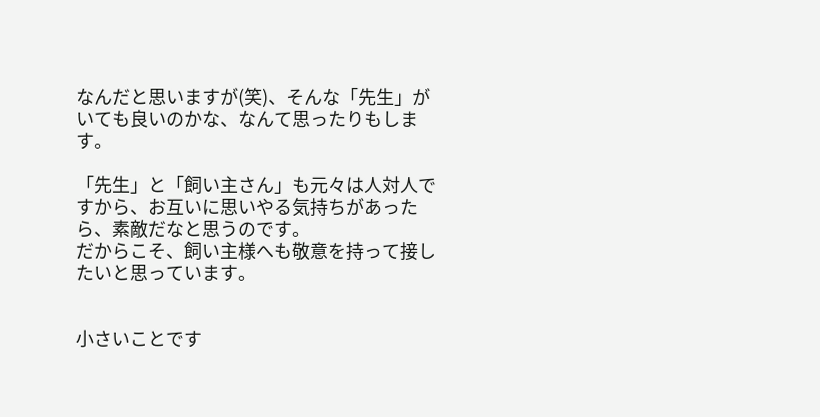なんだと思いますが(笑)、そんな「先生」がいても良いのかな、なんて思ったりもします。

「先生」と「飼い主さん」も元々は人対人ですから、お互いに思いやる気持ちがあったら、素敵だなと思うのです。
だからこそ、飼い主様へも敬意を持って接したいと思っています。


小さいことです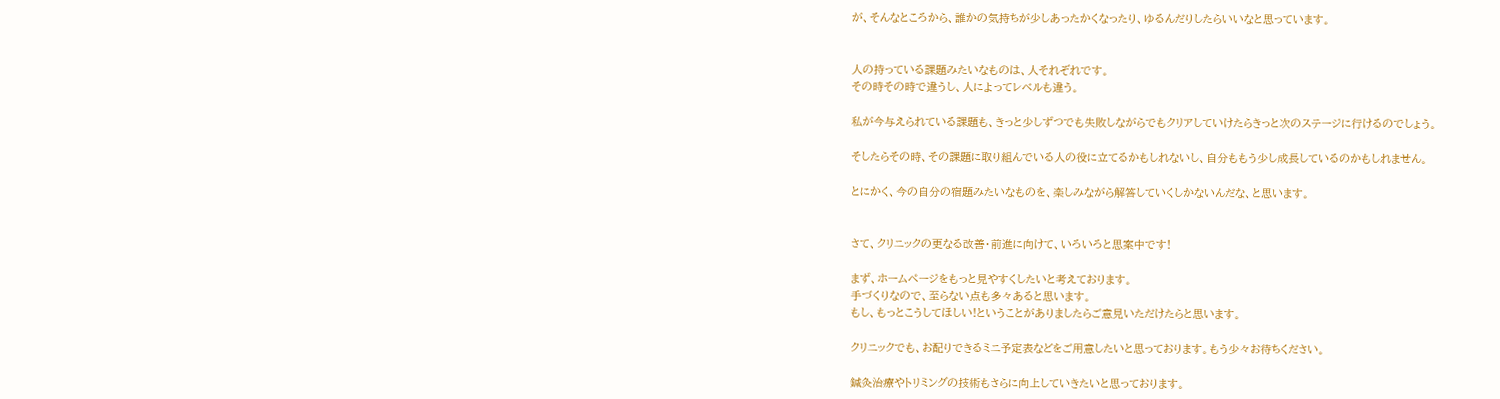が、そんなところから、誰かの気持ちが少しあったかくなったり、ゆるんだりしたらいいなと思っています。


人の持っている課題みたいなものは、人それぞれです。
その時その時で違うし、人によってレベルも違う。

私が今与えられている課題も、きっと少しずつでも失敗しながらでもクリアしていけたらきっと次のステージに行けるのでしょう。

そしたらその時、その課題に取り組んでいる人の役に立てるかもしれないし、自分ももう少し成長しているのかもしれません。

とにかく、今の自分の宿題みたいなものを、楽しみながら解答していくしかないんだな、と思います。


さて、クリニックの更なる改善・前進に向けて、いろいろと思案中です!

まず、ホームページをもっと見やすくしたいと考えております。
手づくりなので、至らない点も多々あると思います。
もし、もっとこうしてほしい!ということがありましたらご意見いただけたらと思います。

クリニックでも、お配りできるミニ予定表などをご用意したいと思っております。もう少々お待ちください。

鍼灸治療やトリミングの技術もさらに向上していきたいと思っております。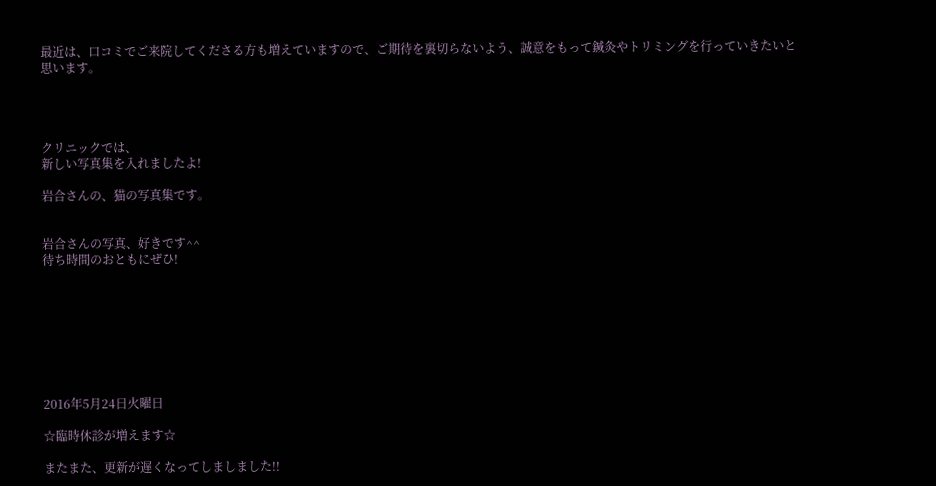最近は、口コミでご来院してくださる方も増えていますので、ご期待を裏切らないよう、誠意をもって鍼灸やトリミングを行っていきたいと思います。




クリニックでは、
新しい写真集を入れましたよ!

岩合さんの、猫の写真集です。


岩合さんの写真、好きです^^
待ち時間のおともにぜひ!








2016年5月24日火曜日

☆臨時休診が増えます☆

またまた、更新が遅くなってしましました!!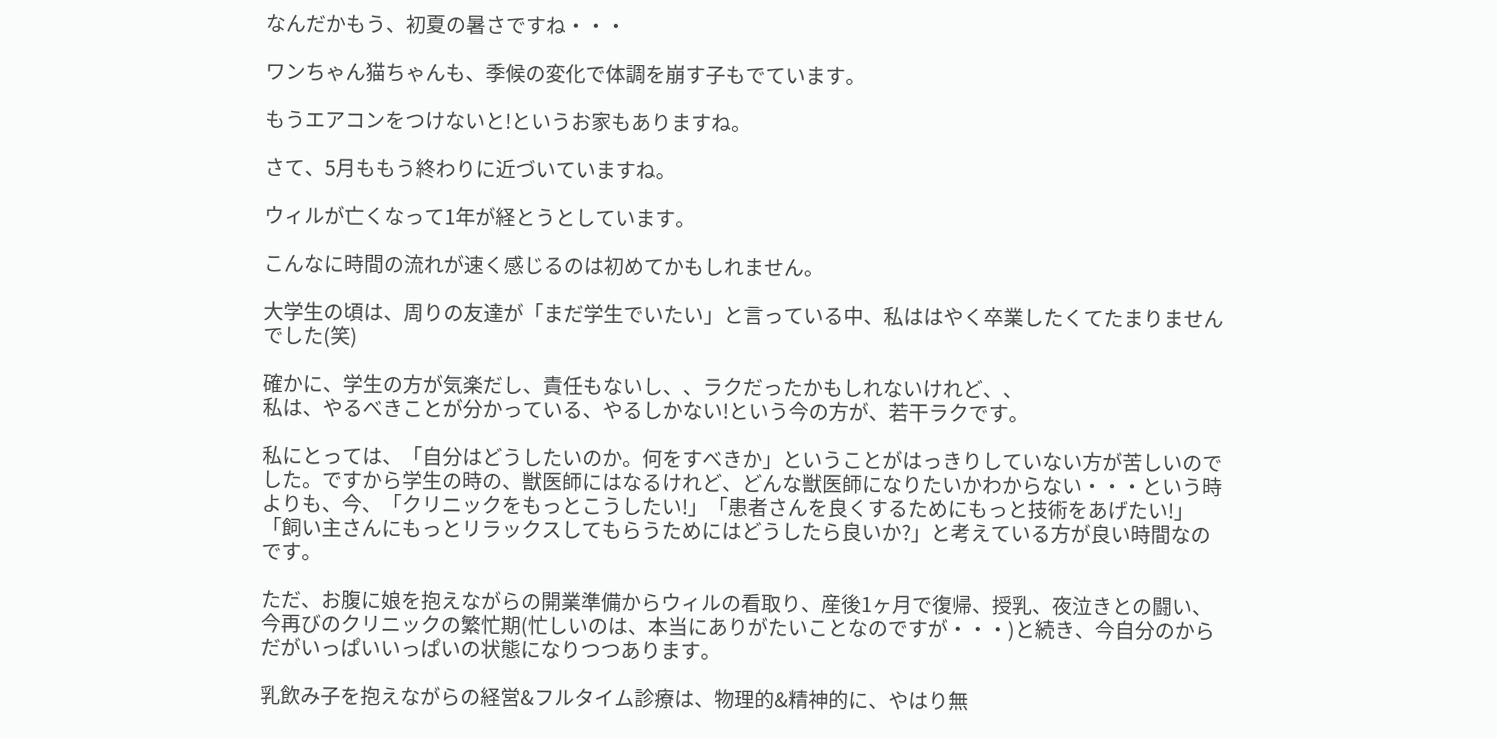なんだかもう、初夏の暑さですね・・・

ワンちゃん猫ちゃんも、季候の変化で体調を崩す子もでています。

もうエアコンをつけないと!というお家もありますね。

さて、5月ももう終わりに近づいていますね。

ウィルが亡くなって1年が経とうとしています。

こんなに時間の流れが速く感じるのは初めてかもしれません。

大学生の頃は、周りの友達が「まだ学生でいたい」と言っている中、私ははやく卒業したくてたまりませんでした(笑)

確かに、学生の方が気楽だし、責任もないし、、ラクだったかもしれないけれど、、
私は、やるべきことが分かっている、やるしかない!という今の方が、若干ラクです。

私にとっては、「自分はどうしたいのか。何をすべきか」ということがはっきりしていない方が苦しいのでした。ですから学生の時の、獣医師にはなるけれど、どんな獣医師になりたいかわからない・・・という時よりも、今、「クリニックをもっとこうしたい!」「患者さんを良くするためにもっと技術をあげたい!」「飼い主さんにもっとリラックスしてもらうためにはどうしたら良いか?」と考えている方が良い時間なのです。

ただ、お腹に娘を抱えながらの開業準備からウィルの看取り、産後1ヶ月で復帰、授乳、夜泣きとの闘い、今再びのクリニックの繁忙期(忙しいのは、本当にありがたいことなのですが・・・)と続き、今自分のからだがいっぱいいっぱいの状態になりつつあります。

乳飲み子を抱えながらの経営&フルタイム診療は、物理的&精神的に、やはり無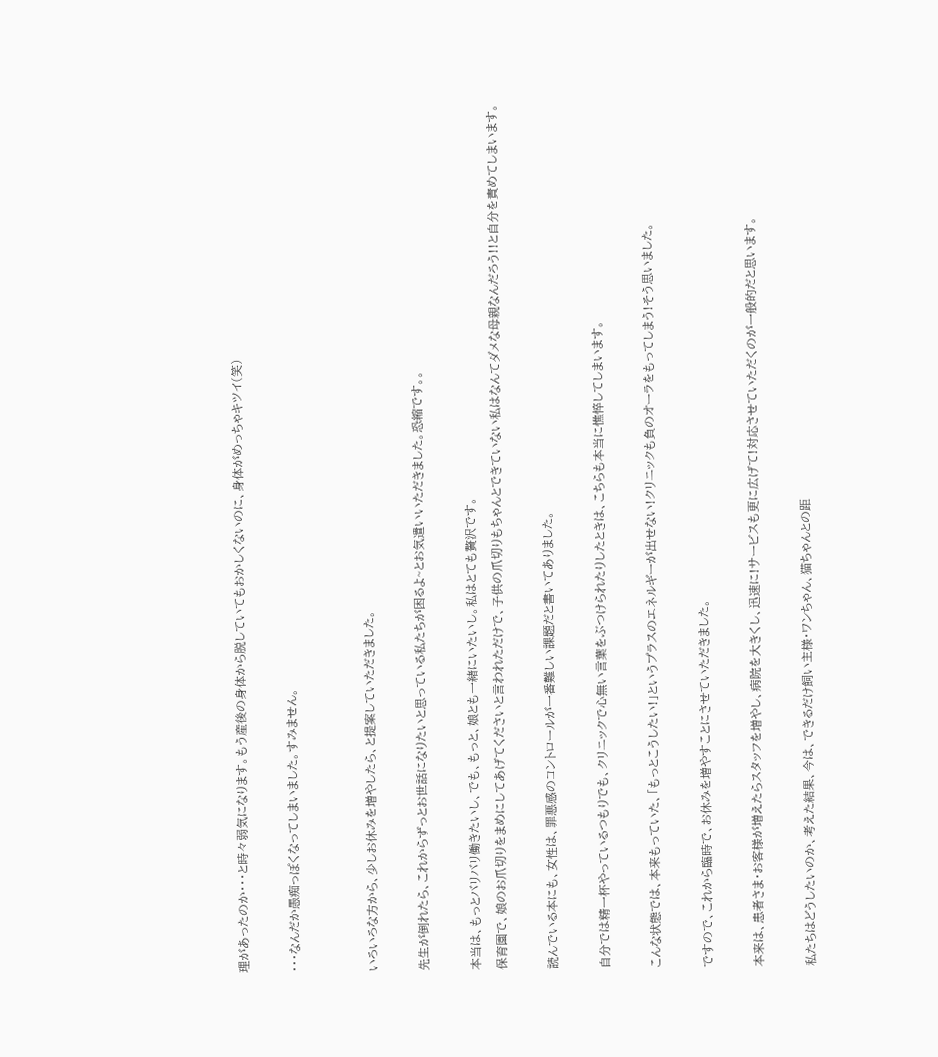理があったのか・・・と時々弱気になります。もう産後の身体から脱していてもおかしくないのに、身体がめっちゃキツイ(笑)

・・・なんだか愚痴っぽくなってしまいました。すみません。


いろいろな方から、少しお休みを増やしたら、と提案していただきました。

先生が倒れたら、これからずっとお世話になりたいと思っている私たちが困るよ~とお気遣いいただきました。恐縮です。。

本当は、もっとバリバリ働きたいし、でも、もっと、娘とも一緒にいたいし。私はとても贅沢です。
保育園で、娘のお爪切りをまめにしてあげてくださいと言われただけで、子供の爪切りもちゃんとできていない私はなんてダメな母親なんだろう!!と自分を責めてしまいます。

読んでいる本にも、女性は、罪悪感のコントロールが一番難しい課題だと書いてありました。

自分では精一杯やっているつもりでも、クリニックで心無い言葉をぶつけられたりしたときは、こちらも本当に憔悴してしまいます。

こんな状態では、本来もっていた、「もっとこうしたい!」というプラスのエネルギーが出せない!クリニックも負のオーラをもってしまう!そう思いました。

ですので、これから臨時で、お休みを増やすことにさせていただきました。

本来は、患者さま・お客様が増えたらスタッフを増やし、病院を大きくし、迅速に!サービスも更に広げて!対応させていただくのが一般的だと思います。

私たちはどうしたいのか、考えた結果、今は、できるだけ飼い主様・ワンちゃん、猫ちゃんとの距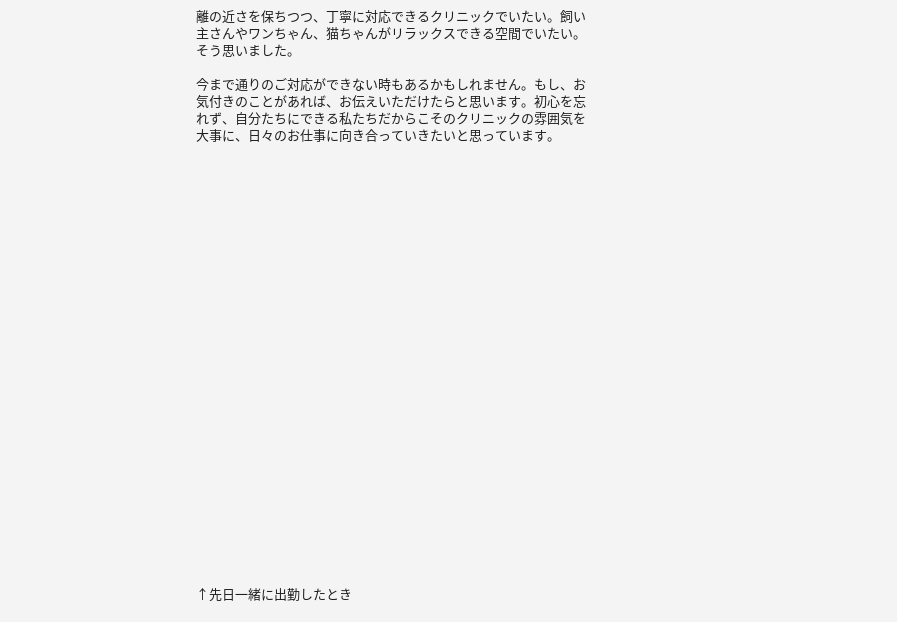離の近さを保ちつつ、丁寧に対応できるクリニックでいたい。飼い主さんやワンちゃん、猫ちゃんがリラックスできる空間でいたい。そう思いました。

今まで通りのご対応ができない時もあるかもしれません。もし、お気付きのことがあれば、お伝えいただけたらと思います。初心を忘れず、自分たちにできる私たちだからこそのクリニックの雰囲気を大事に、日々のお仕事に向き合っていきたいと思っています。


























↑先日一緒に出勤したとき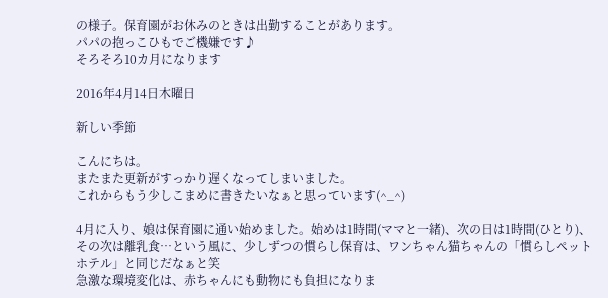の様子。保育園がお休みのときは出勤することがあります。
パパの抱っこひもでご機嫌です♪
そろそろ10カ月になります

2016年4月14日木曜日

新しい季節

こんにちは。
またまた更新がすっかり遅くなってしまいました。
これからもう少しこまめに書きたいなぁと思っています(^_^)

4月に入り、娘は保育園に通い始めました。始めは1時間(ママと一緒)、次の日は1時間(ひとり)、その次は離乳食…という風に、少しずつの慣らし保育は、ワンちゃん猫ちゃんの「慣らしペットホテル」と同じだなぁと笑
急激な環境変化は、赤ちゃんにも動物にも負担になりま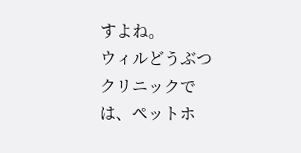すよね。
ウィルどうぶつクリニックでは、ペットホ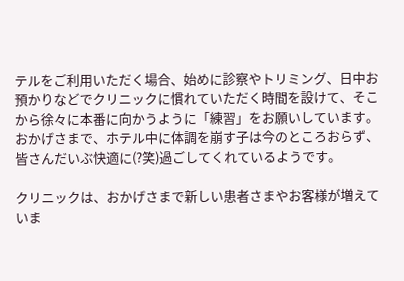テルをご利用いただく場合、始めに診察やトリミング、日中お預かりなどでクリニックに慣れていただく時間を設けて、そこから徐々に本番に向かうように「練習」をお願いしています。
おかげさまで、ホテル中に体調を崩す子は今のところおらず、皆さんだいぶ快適に(?笑)過ごしてくれているようです。

クリニックは、おかげさまで新しい患者さまやお客様が増えていま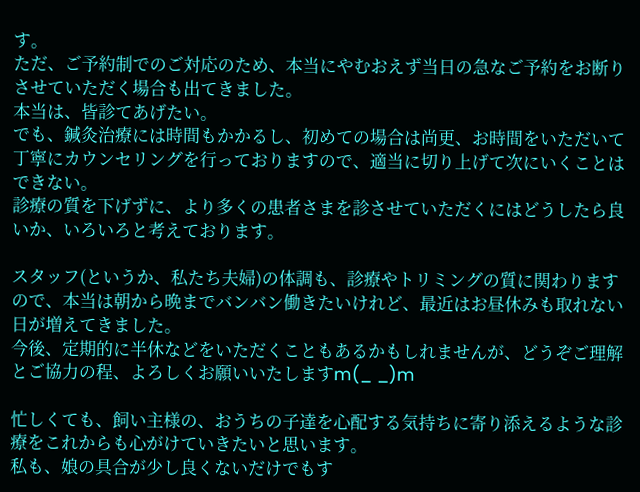す。
ただ、ご予約制でのご対応のため、本当にやむおえず当日の急なご予約をお断りさせていただく場合も出てきました。
本当は、皆診てあげたい。
でも、鍼灸治療には時間もかかるし、初めての場合は尚更、お時間をいただいて丁寧にカウンセリングを行っておりますので、適当に切り上げて次にいくことはできない。
診療の質を下げずに、より多くの患者さまを診させていただくにはどうしたら良いか、いろいろと考えております。

スタッフ(というか、私たち夫婦)の体調も、診療やトリミングの質に関わりますので、本当は朝から晩までバンバン働きたいけれど、最近はお昼休みも取れない日が増えてきました。
今後、定期的に半休などをいただくこともあるかもしれませんが、どうぞご理解とご協力の程、よろしくお願いいたしますm(_ _)m

忙しくても、飼い主様の、おうちの子達を心配する気持ちに寄り添えるような診療をこれからも心がけていきたいと思います。
私も、娘の具合が少し良くないだけでもす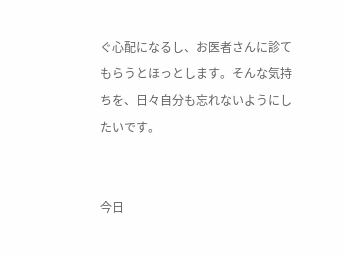ぐ心配になるし、お医者さんに診てもらうとほっとします。そんな気持ちを、日々自分も忘れないようにしたいです。


今日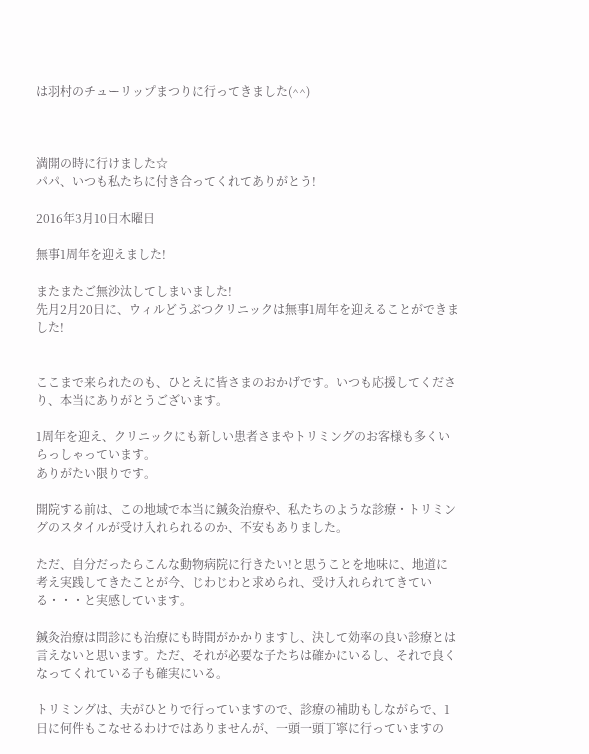は羽村のチューリップまつりに行ってきました(^^)



満開の時に行けました☆
パパ、いつも私たちに付き合ってくれてありがとう!

2016年3月10日木曜日

無事1周年を迎えました!

またまたご無沙汰してしまいました!
先月2月20日に、ウィルどうぶつクリニックは無事1周年を迎えることができました!


ここまで来られたのも、ひとえに皆さまのおかげです。いつも応援してくださり、本当にありがとうございます。

1周年を迎え、クリニックにも新しい患者さまやトリミングのお客様も多くいらっしゃっています。
ありがたい限りです。

開院する前は、この地域で本当に鍼灸治療や、私たちのような診療・トリミングのスタイルが受け入れられるのか、不安もありました。

ただ、自分だったらこんな動物病院に行きたい!と思うことを地味に、地道に考え実践してきたことが今、じわじわと求められ、受け入れられてきている・・・と実感しています。

鍼灸治療は問診にも治療にも時間がかかりますし、決して効率の良い診療とは言えないと思います。ただ、それが必要な子たちは確かにいるし、それで良くなってくれている子も確実にいる。

トリミングは、夫がひとりで行っていますので、診療の補助もしながらで、1日に何件もこなせるわけではありませんが、一頭一頭丁寧に行っていますの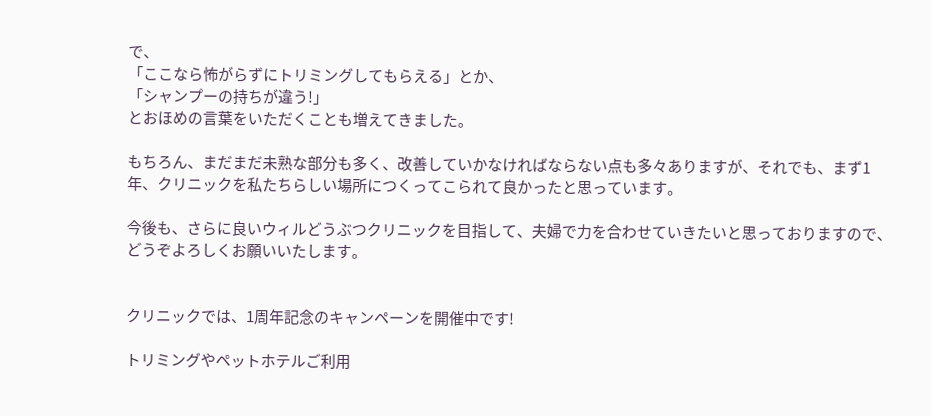で、
「ここなら怖がらずにトリミングしてもらえる」とか、
「シャンプーの持ちが違う!」
とおほめの言葉をいただくことも増えてきました。

もちろん、まだまだ未熟な部分も多く、改善していかなければならない点も多々ありますが、それでも、まず1年、クリニックを私たちらしい場所につくってこられて良かったと思っています。

今後も、さらに良いウィルどうぶつクリニックを目指して、夫婦で力を合わせていきたいと思っておりますので、どうぞよろしくお願いいたします。


クリニックでは、1周年記念のキャンペーンを開催中です!

トリミングやペットホテルご利用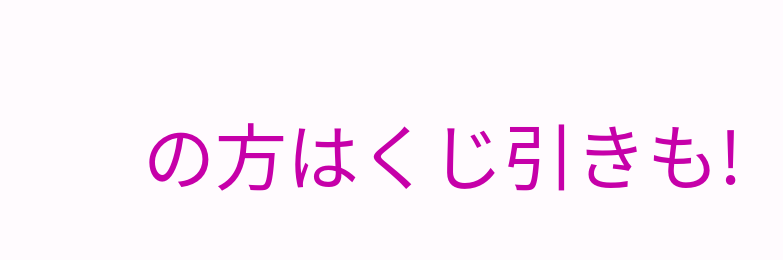の方はくじ引きも!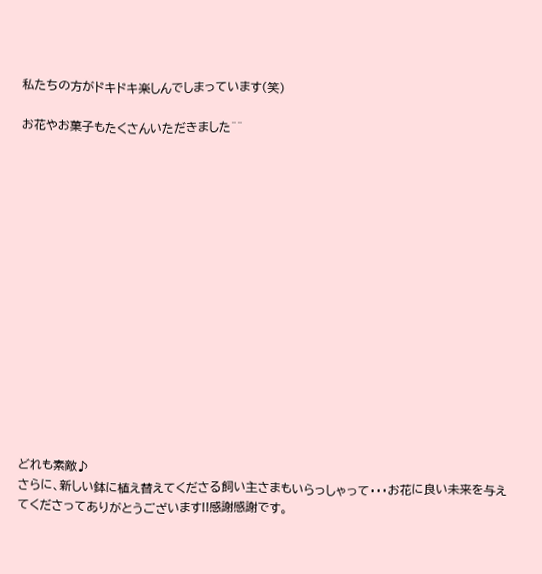私たちの方がドキドキ楽しんでしまっています(笑)

お花やお菓子もたくさんいただきました^^
















どれも素敵♪
さらに、新しい鉢に植え替えてくださる飼い主さまもいらっしゃって・・・お花に良い未来を与えてくださってありがとうございます!!感謝感謝です。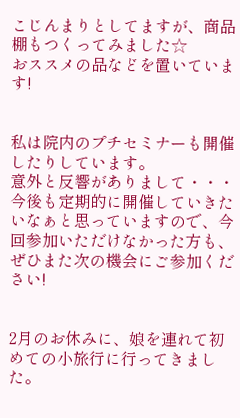こじんまりとしてますが、商品棚もつくってみました☆
おススメの品などを置いています!


私は院内のプチセミナーも開催したりしています。
意外と反響がありまして・・・今後も定期的に開催していきたいなぁと思っていますので、今回参加いただけなかった方も、ぜひまた次の機会にご参加ください!


2月のお休みに、娘を連れて初めての小旅行に行ってきました。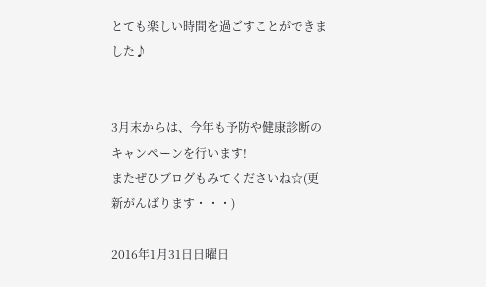とても楽しい時間を過ごすことができました♪


3月末からは、今年も予防や健康診断のキャンペーンを行います!
またぜひブログもみてくださいね☆(更新がんばります・・・)

2016年1月31日日曜日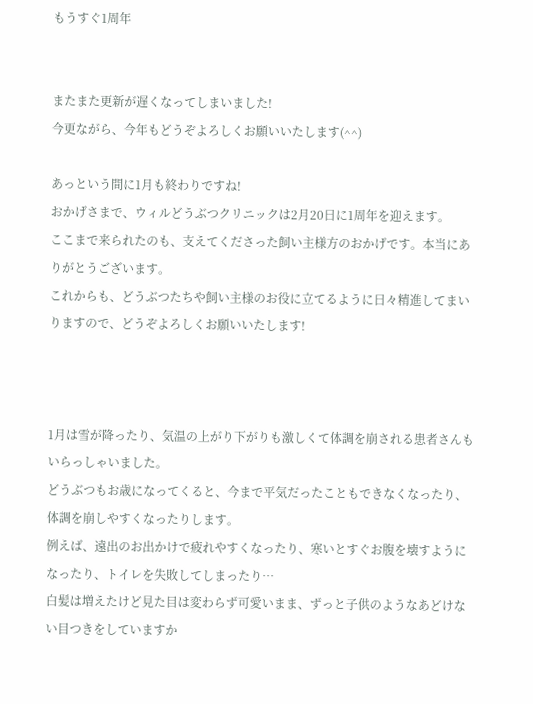もうすぐ1周年


またまた更新が遅くなってしまいました!
今更ながら、今年もどうぞよろしくお願いいたします(^^)

あっという間に1月も終わりですね!
おかげさまで、ウィルどうぶつクリニックは2月20日に1周年を迎えます。
ここまで来られたのも、支えてくださった飼い主様方のおかげです。本当にありがとうございます。
これからも、どうぶつたちや飼い主様のお役に立てるように日々精進してまいりますので、どうぞよろしくお願いいたします!



1月は雪が降ったり、気温の上がり下がりも激しくて体調を崩される患者さんもいらっしゃいました。
どうぶつもお歳になってくると、今まで平気だったこともできなくなったり、体調を崩しやすくなったりします。
例えば、遠出のお出かけで疲れやすくなったり、寒いとすぐお腹を壊すようになったり、トイレを失敗してしまったり…
白髪は増えたけど見た目は変わらず可愛いまま、ずっと子供のようなあどけない目つきをしていますか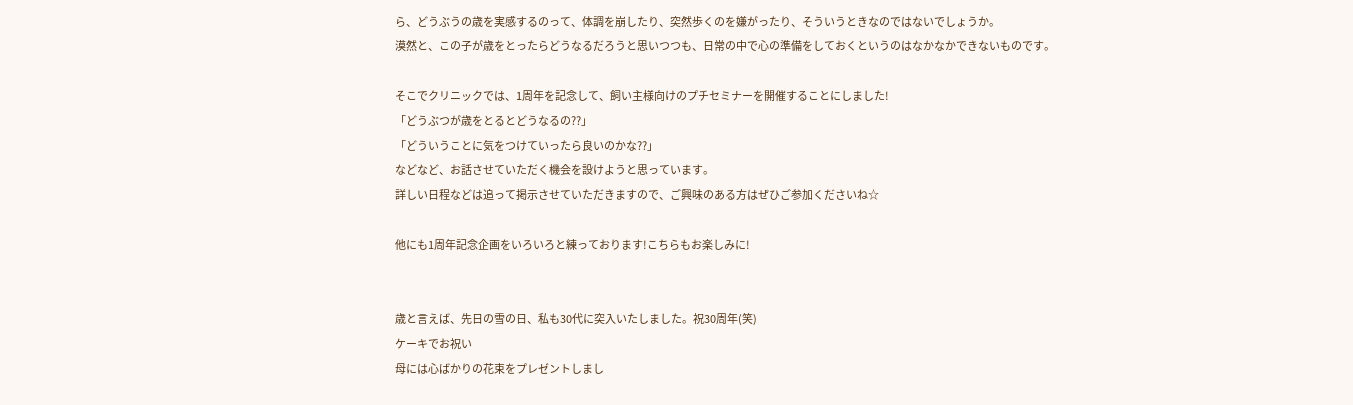ら、どうぶうの歳を実感するのって、体調を崩したり、突然歩くのを嫌がったり、そういうときなのではないでしょうか。
漠然と、この子が歳をとったらどうなるだろうと思いつつも、日常の中で心の準備をしておくというのはなかなかできないものです。

そこでクリニックでは、1周年を記念して、飼い主様向けのプチセミナーを開催することにしました!
「どうぶつが歳をとるとどうなるの??」
「どういうことに気をつけていったら良いのかな??」
などなど、お話させていただく機会を設けようと思っています。
詳しい日程などは追って掲示させていただきますので、ご興味のある方はぜひご参加くださいね☆

他にも1周年記念企画をいろいろと練っております!こちらもお楽しみに!


歳と言えば、先日の雪の日、私も30代に突入いたしました。祝30周年(笑)
ケーキでお祝い
母には心ばかりの花束をプレゼントしまし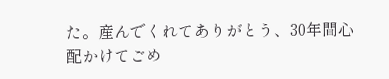た。産んでくれてありがとう、30年間心配かけてごめ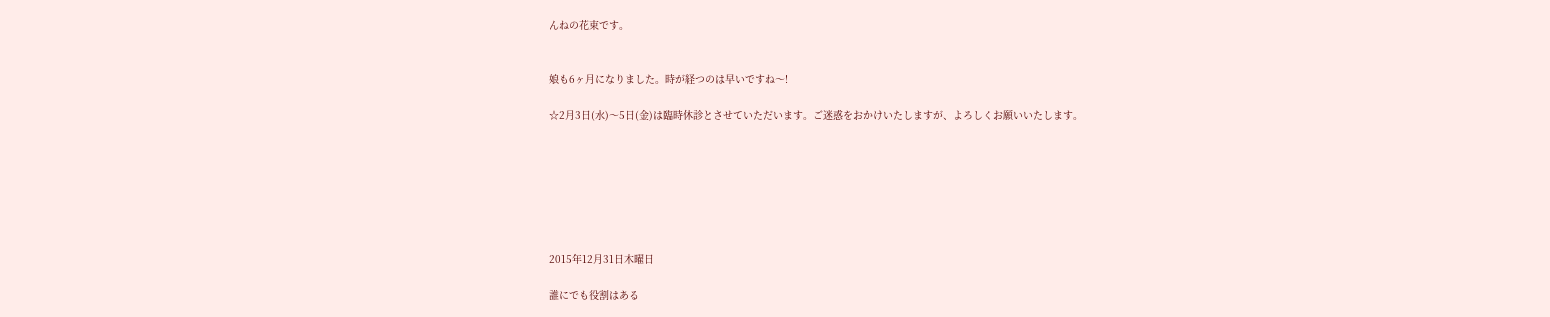んねの花束です。


娘も6ヶ月になりました。時が経つのは早いですね〜!

☆2月3日(水)〜5日(金)は臨時休診とさせていただいます。ご迷惑をおかけいたしますが、よろしくお願いいたします。







2015年12月31日木曜日

誰にでも役割はある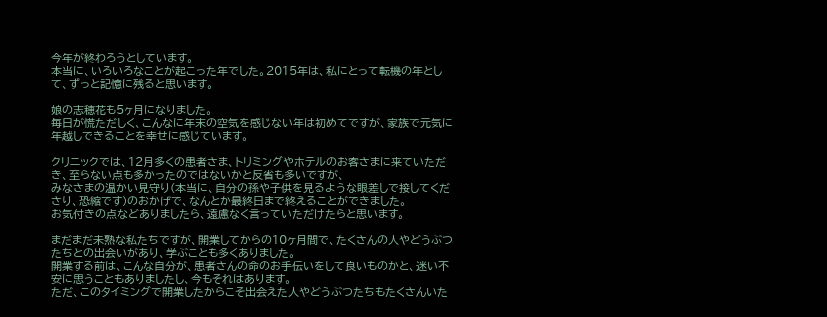今年が終わろうとしています。
本当に、いろいろなことが起こった年でした。2015年は、私にとって転機の年として、ずっと記憶に残ると思います。

娘の志穂花も5ヶ月になりました。
毎日が慌ただしく、こんなに年末の空気を感じない年は初めてですが、家族で元気に年越しできることを幸せに感じています。

クリニックでは、12月多くの患者さま、トリミングやホテルのお客さまに来ていただき、至らない点も多かったのではないかと反省も多いですが、
みなさまの温かい見守り(本当に、自分の孫や子供を見るような眼差しで接してくださり、恐縮です)のおかげで、なんとか最終日まで終えることができました。
お気付きの点などありましたら、遠慮なく言っていただけたらと思います。

まだまだ未熟な私たちですが、開業してからの10ヶ月間で、たくさんの人やどうぶつたちとの出会いがあり、学ぶことも多くありました。
開業する前は、こんな自分が、患者さんの命のお手伝いをして良いものかと、迷い不安に思うこともありましたし、今もそれはあります。
ただ、このタイミングで開業したからこそ出会えた人やどうぶつたちもたくさんいた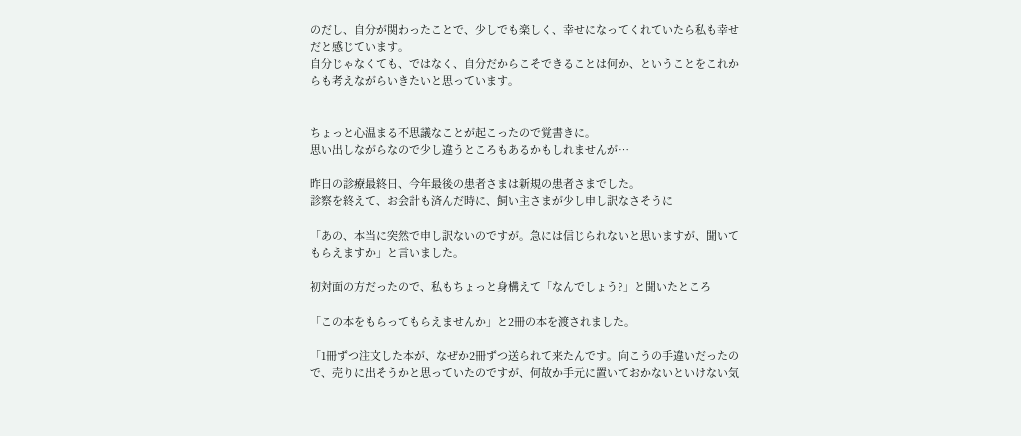のだし、自分が関わったことで、少しでも楽しく、幸せになってくれていたら私も幸せだと感じています。
自分じゃなくても、ではなく、自分だからこそできることは何か、ということをこれからも考えながらいきたいと思っています。


ちょっと心温まる不思議なことが起こったので覚書きに。
思い出しながらなので少し違うところもあるかもしれませんが…

昨日の診療最終日、今年最後の患者さまは新規の患者さまでした。
診察を終えて、お会計も済んだ時に、飼い主さまが少し申し訳なさそうに

「あの、本当に突然で申し訳ないのですが。急には信じられないと思いますが、聞いてもらえますか」と言いました。

初対面の方だったので、私もちょっと身構えて「なんでしょう?」と聞いたところ

「この本をもらってもらえませんか」と2冊の本を渡されました。

「1冊ずつ注文した本が、なぜか2冊ずつ送られて来たんです。向こうの手違いだったので、売りに出そうかと思っていたのですが、何故か手元に置いておかないといけない気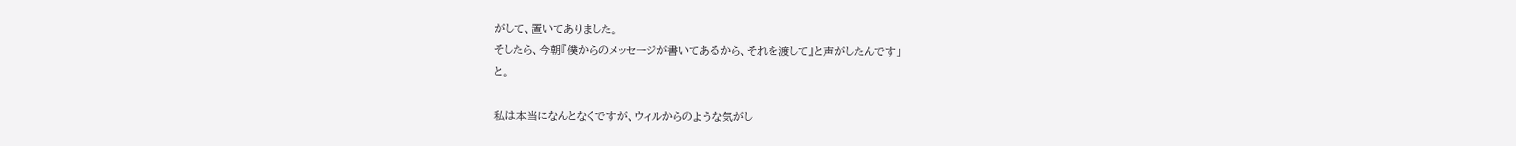がして、置いてありました。
そしたら、今朝『僕からのメッセージが書いてあるから、それを渡して』と声がしたんです」
と。

私は本当になんとなくですが、ウィルからのような気がし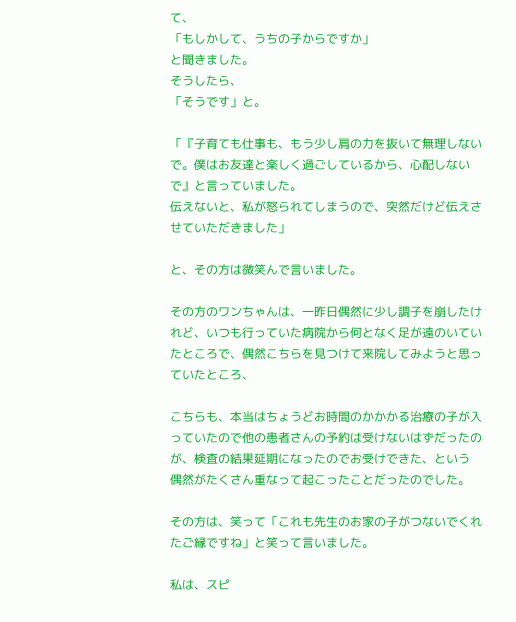て、
「もしかして、うちの子からですか」
と聞きました。
そうしたら、
「そうです」と。

「『子育ても仕事も、もう少し肩の力を抜いて無理しないで。僕はお友達と楽しく過ごしているから、心配しないで』と言っていました。
伝えないと、私が怒られてしまうので、突然だけど伝えさせていただきました」

と、その方は微笑んで言いました。

その方のワンちゃんは、一昨日偶然に少し調子を崩したけれど、いつも行っていた病院から何となく足が遠のいていたところで、偶然こちらを見つけて来院してみようと思っていたところ、

こちらも、本当はちょうどお時間のかかかる治療の子が入っていたので他の患者さんの予約は受けないはずだったのが、検査の結果延期になったのでお受けできた、という
偶然がたくさん重なって起こったことだったのでした。

その方は、笑って「これも先生のお家の子がつないでくれたご縁ですね」と笑って言いました。

私は、スピ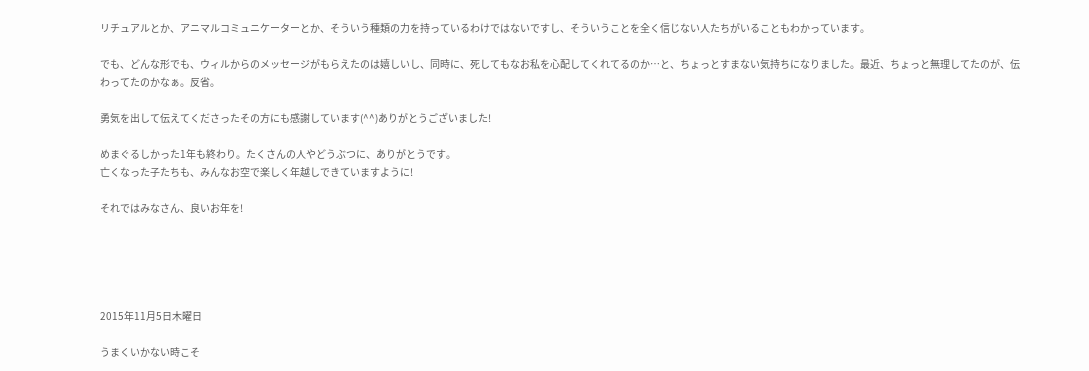リチュアルとか、アニマルコミュニケーターとか、そういう種類の力を持っているわけではないですし、そういうことを全く信じない人たちがいることもわかっています。

でも、どんな形でも、ウィルからのメッセージがもらえたのは嬉しいし、同時に、死してもなお私を心配してくれてるのか…と、ちょっとすまない気持ちになりました。最近、ちょっと無理してたのが、伝わってたのかなぁ。反省。

勇気を出して伝えてくださったその方にも感謝しています(^^)ありがとうございました!

めまぐるしかった1年も終わり。たくさんの人やどうぶつに、ありがとうです。
亡くなった子たちも、みんなお空で楽しく年越しできていますように!

それではみなさん、良いお年を!





2015年11月5日木曜日

うまくいかない時こそ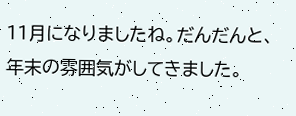11月になりましたね。だんだんと、年末の雰囲気がしてきました。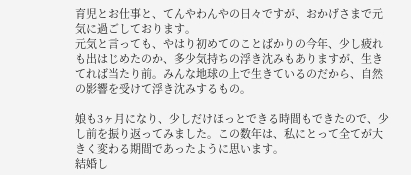育児とお仕事と、てんやわんやの日々ですが、おかげさまで元気に過ごしております。
元気と言っても、やはり初めてのことばかりの今年、少し疲れも出はじめたのか、多少気持ちの浮き沈みもありますが、生きてれば当たり前。みんな地球の上で生きているのだから、自然の影響を受けて浮き沈みするもの。

娘も3ヶ月になり、少しだけほっとできる時間もできたので、少し前を振り返ってみました。この数年は、私にとって全てが大きく変わる期間であったように思います。
結婚し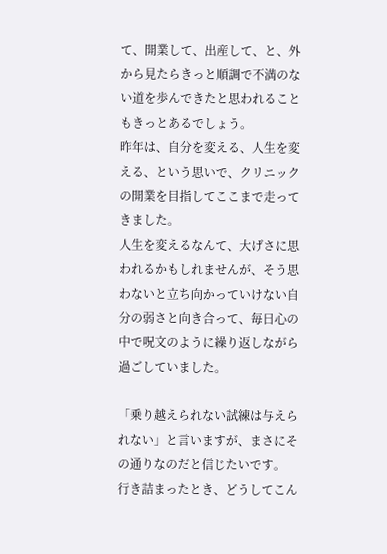て、開業して、出産して、と、外から見たらきっと順調で不満のない道を歩んできたと思われることもきっとあるでしょう。
昨年は、自分を変える、人生を変える、という思いで、クリニックの開業を目指してここまで走ってきました。
人生を変えるなんて、大げさに思われるかもしれませんが、そう思わないと立ち向かっていけない自分の弱さと向き合って、毎日心の中で呪文のように繰り返しながら過ごしていました。

「乗り越えられない試練は与えられない」と言いますが、まさにその通りなのだと信じたいです。
行き詰まったとき、どうしてこん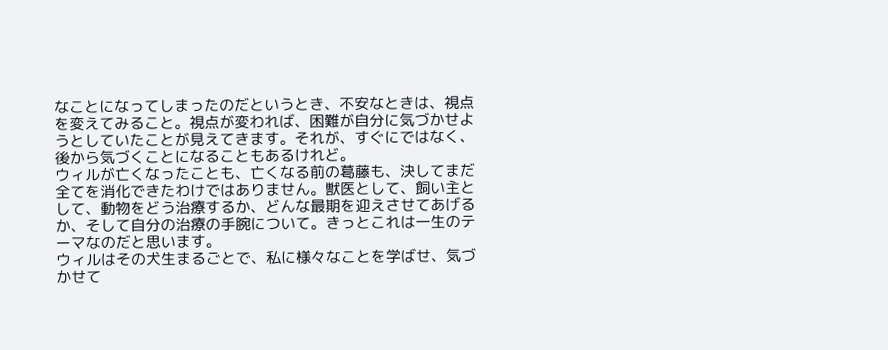なことになってしまったのだというとき、不安なときは、視点を変えてみること。視点が変われば、困難が自分に気づかせようとしていたことが見えてきます。それが、すぐにではなく、後から気づくことになることもあるけれど。
ウィルが亡くなったことも、亡くなる前の葛藤も、決してまだ全てを消化できたわけではありません。獣医として、飼い主として、動物をどう治療するか、どんな最期を迎えさせてあげるか、そして自分の治療の手腕について。きっとこれは一生のテーマなのだと思います。
ウィルはその犬生まるごとで、私に様々なことを学ばせ、気づかせて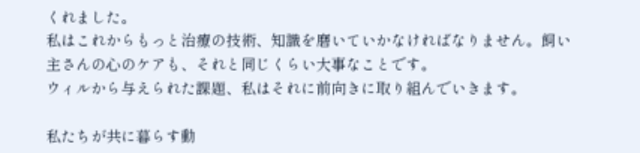くれました。
私はこれからもっと治療の技術、知識を磨いていかなければなりません。飼い主さんの心のケアも、それと同じくらい大事なことです。
ウィルから与えられた課題、私はそれに前向きに取り組んでいきます。

私たちが共に暮らす動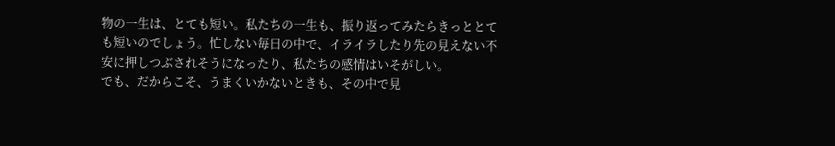物の一生は、とても短い。私たちの一生も、振り返ってみたらきっととても短いのでしょう。忙しない毎日の中で、イライラしたり先の見えない不安に押しつぶされそうになったり、私たちの感情はいそがしい。
でも、だからこそ、うまくいかないときも、その中で見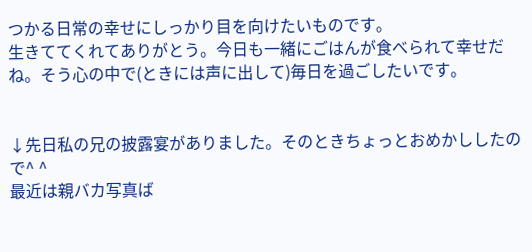つかる日常の幸せにしっかり目を向けたいものです。
生きててくれてありがとう。今日も一緒にごはんが食べられて幸せだね。そう心の中で(ときには声に出して)毎日を過ごしたいです。


↓先日私の兄の披露宴がありました。そのときちょっとおめかししたので^ ^
最近は親バカ写真ば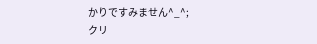かりですみません^_^;
クリ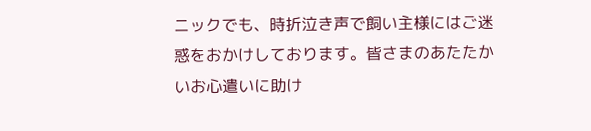ニックでも、時折泣き声で飼い主様にはご迷惑をおかけしております。皆さまのあたたかいお心遣いに助け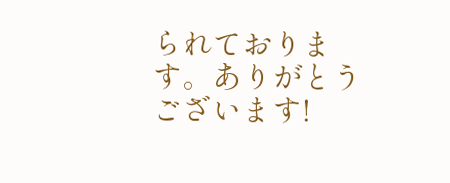られております。ありがとうございます!